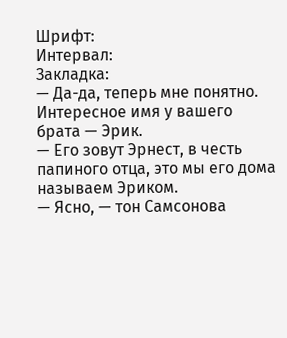Шрифт:
Интервал:
Закладка:
— Да-да, теперь мне понятно. Интересное имя у вашего брата — Эрик.
— Его зовут Эрнест, в честь папиного отца, это мы его дома называем Эриком.
— Ясно, — тон Самсонова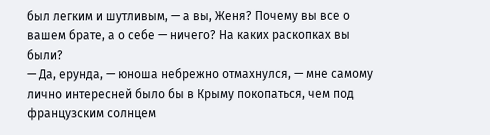был легким и шутливым, — а вы, Женя? Почему вы все о вашем брате, а о себе — ничего? На каких раскопках вы были?
— Да, ерунда, — юноша небрежно отмахнулся, — мне самому лично интересней было бы в Крыму покопаться, чем под французским солнцем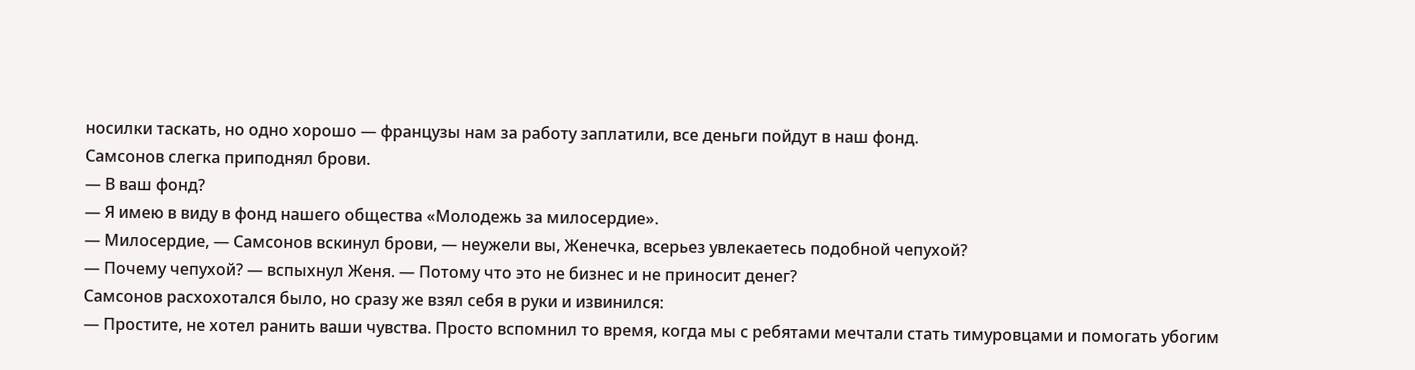носилки таскать, но одно хорошо — французы нам за работу заплатили, все деньги пойдут в наш фонд.
Самсонов слегка приподнял брови.
— В ваш фонд?
— Я имею в виду в фонд нашего общества «Молодежь за милосердие».
— Милосердие, — Самсонов вскинул брови, — неужели вы, Женечка, всерьез увлекаетесь подобной чепухой?
— Почему чепухой? — вспыхнул Женя. — Потому что это не бизнес и не приносит денег?
Самсонов расхохотался было, но сразу же взял себя в руки и извинился:
— Простите, не хотел ранить ваши чувства. Просто вспомнил то время, когда мы с ребятами мечтали стать тимуровцами и помогать убогим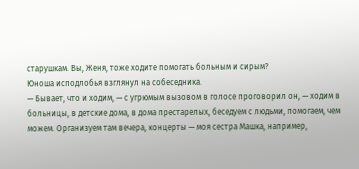старушкам. Вы, Женя, тоже ходите помогать больным и сирым?
Юноша исподлобья взглянул на собеседника.
— Бывает, что и ходим, — с угрюмым вызовом в голосе проговорил он, — ходим в больницы, в детские дома, в дома престарелых, беседуем с людьми, помогаем, чем можем. Организуем там вечера, концерты — моя сестра Машка, например,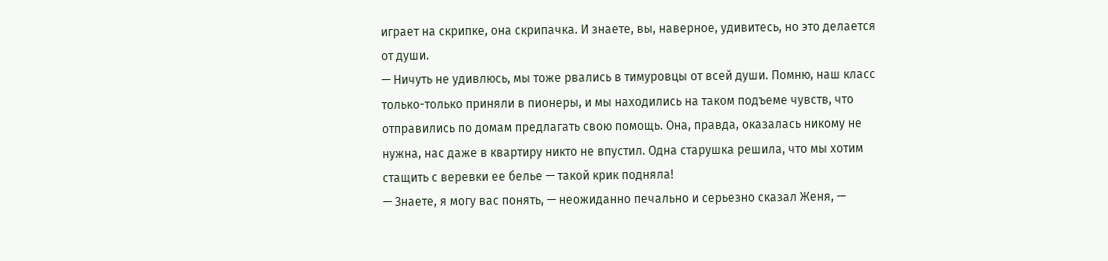играет на скрипке, она скрипачка. И знаете, вы, наверное, удивитесь, но это делается от души.
— Ничуть не удивлюсь, мы тоже рвались в тимуровцы от всей души. Помню, наш класс только-только приняли в пионеры, и мы находились на таком подъеме чувств, что отправились по домам предлагать свою помощь. Она, правда, оказалась никому не нужна, нас даже в квартиру никто не впустил. Одна старушка решила, что мы хотим стащить с веревки ее белье — такой крик подняла!
— Знаете, я могу вас понять, — неожиданно печально и серьезно сказал Женя, —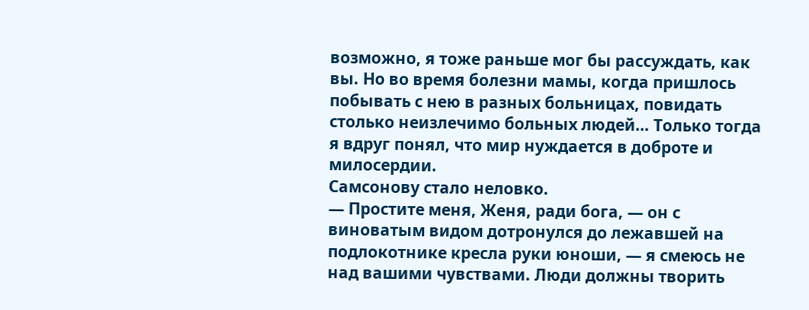возможно, я тоже раньше мог бы рассуждать, как вы. Но во время болезни мамы, когда пришлось побывать с нею в разных больницах, повидать столько неизлечимо больных людей… Только тогда я вдруг понял, что мир нуждается в доброте и милосердии.
Самсонову стало неловко.
— Простите меня, Женя, ради бога, — он с виноватым видом дотронулся до лежавшей на подлокотнике кресла руки юноши, — я смеюсь не над вашими чувствами. Люди должны творить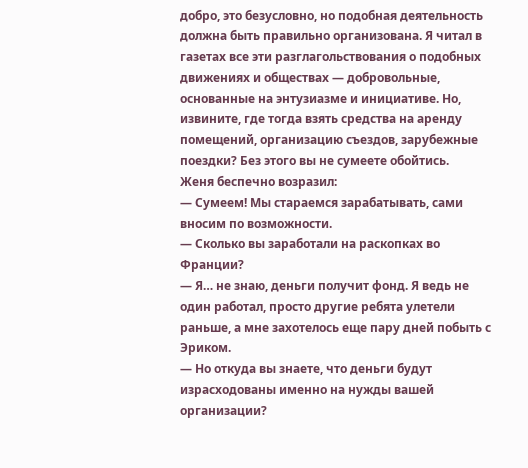добро, это безусловно, но подобная деятельность должна быть правильно организована. Я читал в газетах все эти разглагольствования о подобных движениях и обществах — добровольные, основанные на энтузиазме и инициативе. Но, извините, где тогда взять средства на аренду помещений, организацию съездов, зарубежные поездки? Без этого вы не сумеете обойтись.
Женя беспечно возразил:
— Сумеем! Мы стараемся зарабатывать, сами вносим по возможности.
— Сколько вы заработали на раскопках во Франции?
— Я… не знаю, деньги получит фонд. Я ведь не один работал, просто другие ребята улетели раньше, а мне захотелось еще пару дней побыть с Эриком.
— Но откуда вы знаете, что деньги будут израсходованы именно на нужды вашей организации?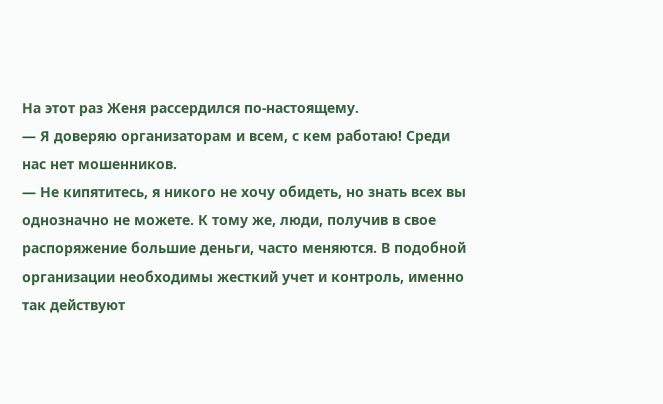На этот раз Женя рассердился по-настоящему.
— Я доверяю организаторам и всем, с кем работаю! Среди нас нет мошенников.
— Не кипятитесь, я никого не хочу обидеть, но знать всех вы однозначно не можете. К тому же, люди, получив в свое распоряжение большие деньги, часто меняются. В подобной организации необходимы жесткий учет и контроль, именно так действуют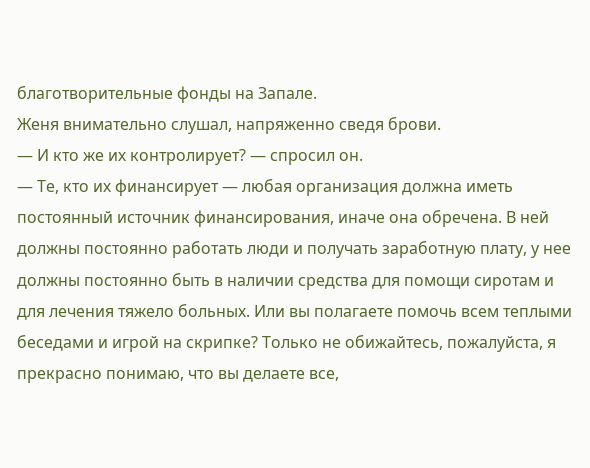благотворительные фонды на Запале.
Женя внимательно слушал, напряженно сведя брови.
— И кто же их контролирует? — спросил он.
— Те, кто их финансирует — любая организация должна иметь постоянный источник финансирования, иначе она обречена. В ней должны постоянно работать люди и получать заработную плату, у нее должны постоянно быть в наличии средства для помощи сиротам и для лечения тяжело больных. Или вы полагаете помочь всем теплыми беседами и игрой на скрипке? Только не обижайтесь, пожалуйста, я прекрасно понимаю, что вы делаете все,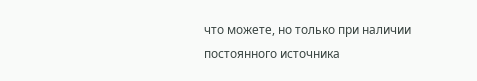что можете, но только при наличии постоянного источника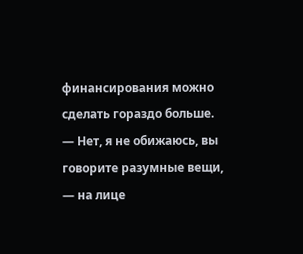финансирования можно сделать гораздо больше.
— Нет, я не обижаюсь, вы говорите разумные вещи, — на лице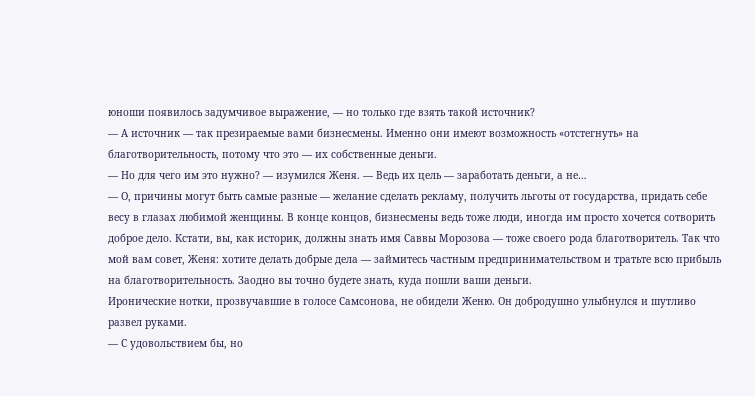юноши появилось задумчивое выражение, — но только где взять такой источник?
— А источник — так презираемые вами бизнесмены. Именно они имеют возможность «отстегнуть» на благотворительность, потому что это — их собственные деньги.
— Но для чего им это нужно? — изумился Женя. — Ведь их цель — заработать деньги, а не…
— О, причины могут быть самые разные — желание сделать рекламу, получить льготы от государства, придать себе весу в глазах любимой женщины. В конце концов, бизнесмены ведь тоже люди, иногда им просто хочется сотворить доброе дело. Кстати, вы, как историк, должны знать имя Саввы Морозова — тоже своего рода благотворитель. Так что мой вам совет, Женя: хотите делать добрые дела — займитесь частным предпринимательством и тратьте всю прибыль на благотворительность. Заодно вы точно будете знать, куда пошли ваши деньги.
Иронические нотки, прозвучавшие в голосе Самсонова, не обидели Женю. Он добродушно улыбнулся и шутливо развел руками.
— С удовольствием бы, но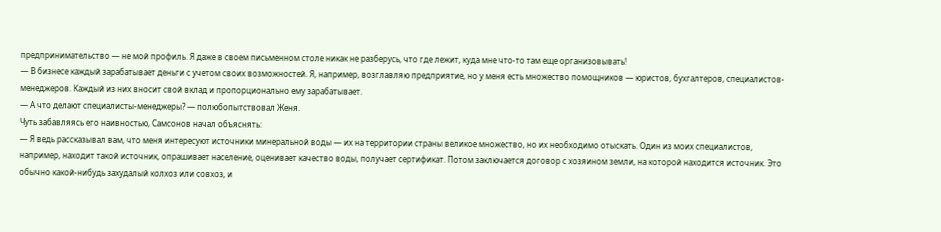предпринимательство — не мой профиль. Я даже в своем письменном столе никак не разберусь, что где лежит, куда мне что-то там еще организовывать!
— В бизнесе каждый зарабатывает деньги с учетом своих возможностей. Я, например, возглавляю предприятие, но у меня есть множество помощников — юристов, бухгалтеров, специалистов-менеджеров. Каждый из них вносит свой вклад и пропорционально ему зарабатывает.
— А что делают специалисты-менеджеры? — полюбопытствовал Женя.
Чуть забавляясь его наивностью, Самсонов начал объяснять:
— Я ведь рассказывал вам, что меня интересуют источники минеральной воды — их на территории страны великое множество, но их необходимо отыскать. Один из моих специалистов, например, находит такой источник, опрашивает население, оценивает качество воды, получает сертификат. Потом заключается договор с хозяином земли, на которой находится источник. Это обычно какой-нибудь захудалый колхоз или совхоз, и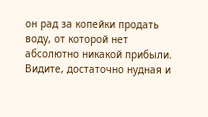он рад за копейки продать воду, от которой нет абсолютно никакой прибыли. Видите, достаточно нудная и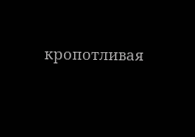кропотливая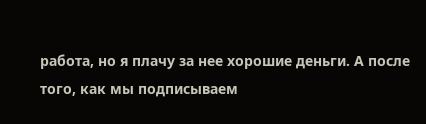работа, но я плачу за нее хорошие деньги. А после того, как мы подписываем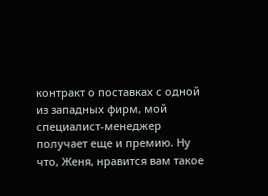контракт о поставках с одной из западных фирм, мой специалист-менеджер получает еще и премию. Ну что, Женя, нравится вам такое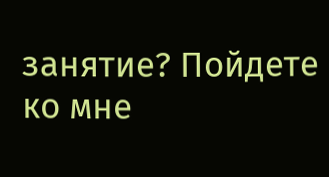занятие? Пойдете ко мне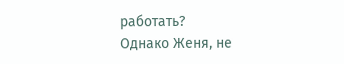работать?
Однако Женя, не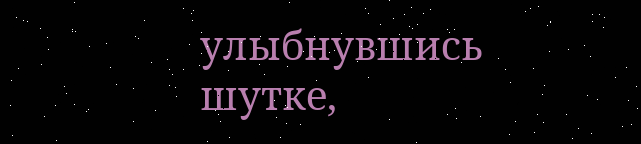улыбнувшись шутке,